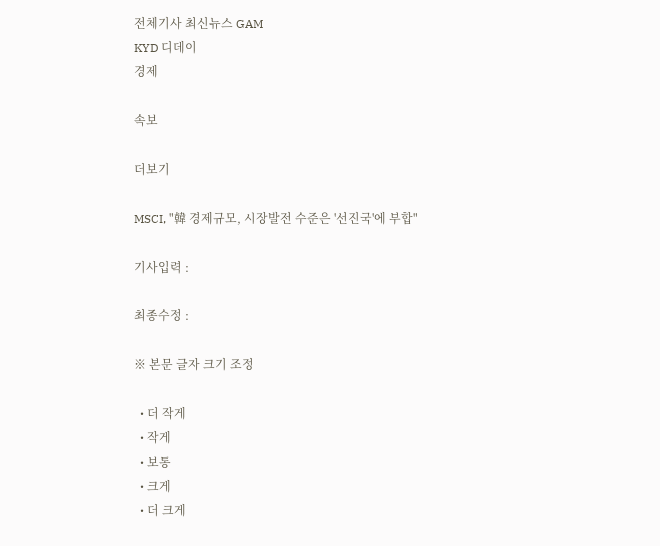전체기사 최신뉴스 GAM
KYD 디데이
경제

속보

더보기

MSCI, "韓 경제규모, 시장발전 수준은 '선진국'에 부합"

기사입력 :

최종수정 :

※ 본문 글자 크기 조정

  • 더 작게
  • 작게
  • 보통
  • 크게
  • 더 크게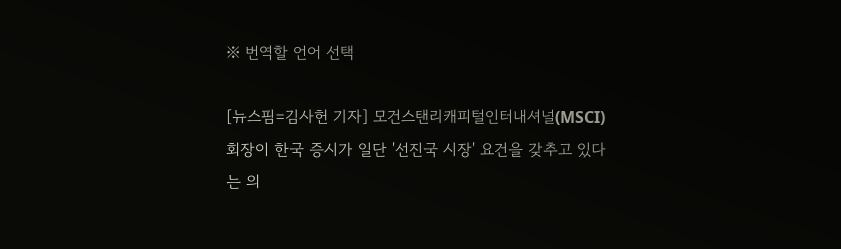※ 번역할 언어 선택

[뉴스핌=김사헌 기자] 모건스탠리캐피털인터내셔널(MSCI) 회장이 한국 증시가 일단 '선진국 시장' 요건을 갖추고 있다는 의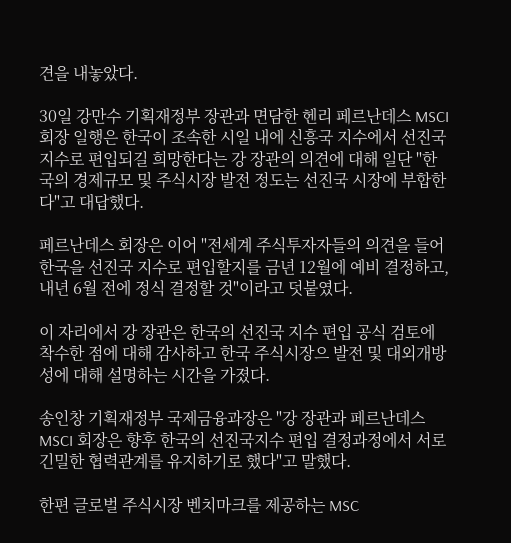견을 내놓았다.

30일 강만수 기획재정부 장관과 면담한 헨리 페르난데스 MSCI 회장 일행은 한국이 조속한 시일 내에 신흥국 지수에서 선진국 지수로 편입되길 희망한다는 강 장관의 의견에 대해 일단 "한국의 경제규모 및 주식시장 발전 정도는 선진국 시장에 부합한다"고 대답했다.

페르난데스 회장은 이어 "전세계 주식투자자들의 의견을 들어 한국을 선진국 지수로 편입할지를 금년 12월에 예비 결정하고, 내년 6월 전에 정식 결정할 것"이라고 덧붙였다.

이 자리에서 강 장관은 한국의 선진국 지수 편입 공식 검토에 착수한 점에 대해 감사하고 한국 주식시장으 발전 및 대외개방성에 대해 설명하는 시간을 가졌다.

송인창 기획재정부 국제금융과장은 "강 장관과 페르난데스 MSCI 회장은 향후 한국의 선진국지수 편입 결정과정에서 서로 긴밀한 협력관계를 유지하기로 했다"고 말했다.

한편 글로벌 주식시장 벤치마크를 제공하는 MSC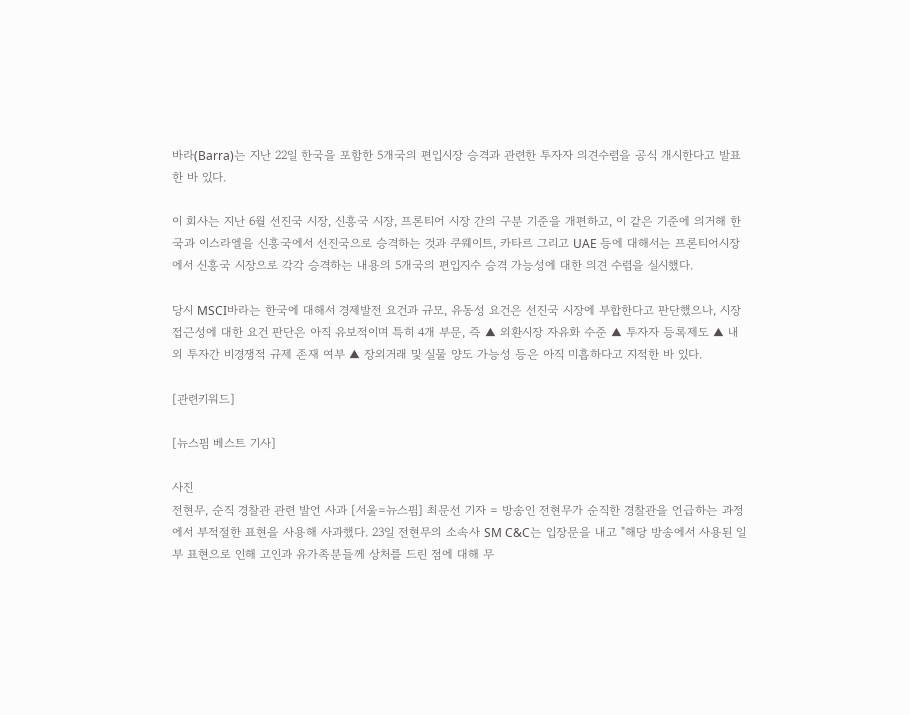바라(Barra)는 지난 22일 한국을 포함한 5개국의 편입시장 승격과 관련한 투자자 의견수렴을 공식 개시한다고 발표한 바 있다.

이 회사는 지난 6월 선진국 시장, 신흥국 시장, 프론티어 시장 간의 구분 기준을 개편하고, 이 같은 기준에 의거해 한국과 이스라엘을 신흥국에서 선진국으로 승격하는 것과 쿠웨이트, 카타르 그리고 UAE 등에 대해서는 프론티어시장에서 신흥국 시장으로 각각 승격하는 내용의 5개국의 편입지수 승격 가능성에 대한 의견 수렴을 실시했다.

당시 MSCI바라는 한국에 대해서 경제발전 요건과 규모, 유동성 요건은 선진국 시장에 부합한다고 판단했으나, 시장 접근성에 대한 요건 판단은 아직 유보적이며 특히 4개 부문, 즉 ▲ 외환시장 자유화 수준 ▲ 투자자 등록제도 ▲ 내외 투자간 비경쟁적 규제 존재 여부 ▲ 장외거래 및 실물 양도 가능성 등은 아직 미흡하다고 지적한 바 있다.

[관련키워드]

[뉴스핌 베스트 기사]

사진
전현무, 순직 경찰관 관련 발언 사과 [서울=뉴스핌] 최문선 기자 = 방송인 전현무가 순직한 경찰관을 언급하는 과정에서 부적절한 표현을 사용해 사과했다. 23일 전현무의 소속사 SM C&C는 입장문을 내고 "해당 방송에서 사용된 일부 표현으로 인해 고인과 유가족분들께 상처를 드린 점에 대해 무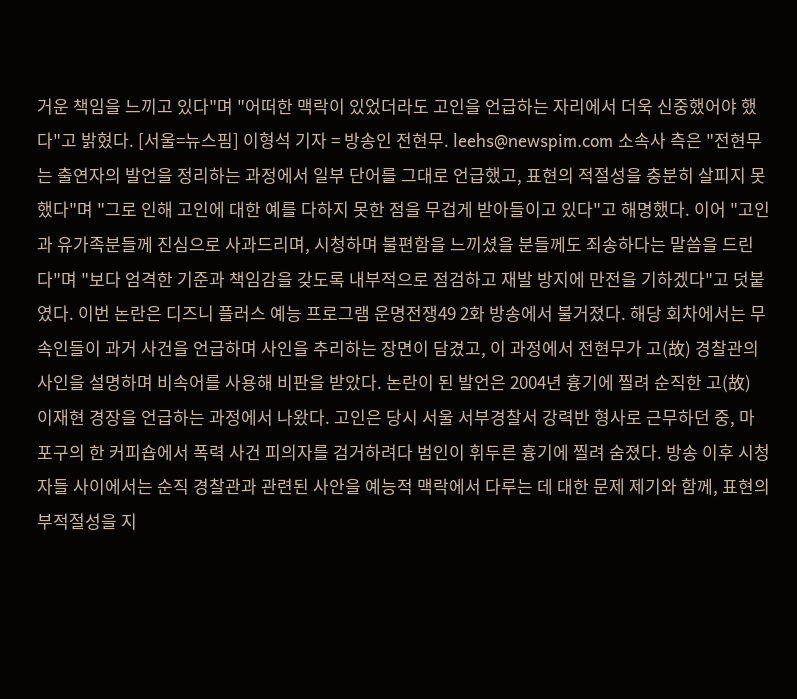거운 책임을 느끼고 있다"며 "어떠한 맥락이 있었더라도 고인을 언급하는 자리에서 더욱 신중했어야 했다"고 밝혔다. [서울=뉴스핌] 이형석 기자 = 방송인 전현무. leehs@newspim.com 소속사 측은 "전현무는 출연자의 발언을 정리하는 과정에서 일부 단어를 그대로 언급했고, 표현의 적절성을 충분히 살피지 못했다"며 "그로 인해 고인에 대한 예를 다하지 못한 점을 무겁게 받아들이고 있다"고 해명했다. 이어 "고인과 유가족분들께 진심으로 사과드리며, 시청하며 불편함을 느끼셨을 분들께도 죄송하다는 말씀을 드린다"며 "보다 엄격한 기준과 책임감을 갖도록 내부적으로 점검하고 재발 방지에 만전을 기하겠다"고 덧붙였다. 이번 논란은 디즈니 플러스 예능 프로그램 운명전쟁49 2화 방송에서 불거졌다. 해당 회차에서는 무속인들이 과거 사건을 언급하며 사인을 추리하는 장면이 담겼고, 이 과정에서 전현무가 고(故) 경찰관의 사인을 설명하며 비속어를 사용해 비판을 받았다. 논란이 된 발언은 2004년 흉기에 찔려 순직한 고(故) 이재현 경장을 언급하는 과정에서 나왔다. 고인은 당시 서울 서부경찰서 강력반 형사로 근무하던 중, 마포구의 한 커피숍에서 폭력 사건 피의자를 검거하려다 범인이 휘두른 흉기에 찔려 숨졌다. 방송 이후 시청자들 사이에서는 순직 경찰관과 관련된 사안을 예능적 맥락에서 다루는 데 대한 문제 제기와 함께, 표현의 부적절성을 지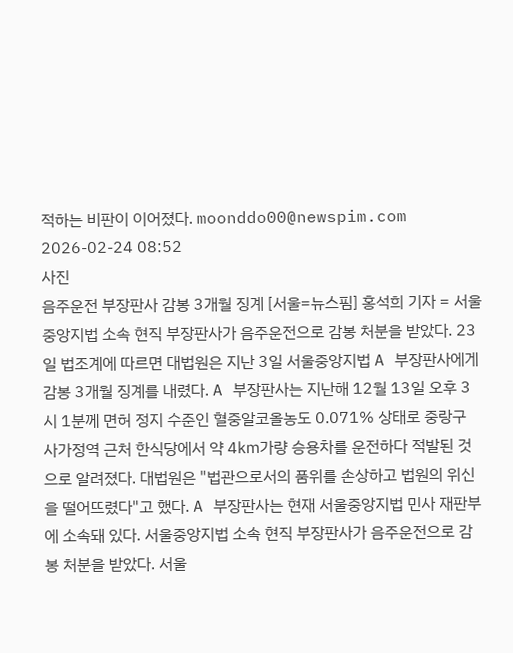적하는 비판이 이어졌다. moonddo00@newspim.com 2026-02-24 08:52
사진
음주운전 부장판사 감봉 3개월 징계 [서울=뉴스핌] 홍석희 기자 = 서울중앙지법 소속 현직 부장판사가 음주운전으로 감봉 처분을 받았다. 23일 법조계에 따르면 대법원은 지난 3일 서울중앙지법 A 부장판사에게 감봉 3개월 징계를 내렸다. A 부장판사는 지난해 12월 13일 오후 3시 1분께 면허 정지 수준인 혈중알코올농도 0.071% 상태로 중랑구 사가정역 근처 한식당에서 약 4㎞가량 승용차를 운전하다 적발된 것으로 알려졌다. 대법원은 "법관으로서의 품위를 손상하고 법원의 위신을 떨어뜨렸다"고 했다. A 부장판사는 현재 서울중앙지법 민사 재판부에 소속돼 있다. 서울중앙지법 소속 현직 부장판사가 음주운전으로 감봉 처분을 받았다. 서울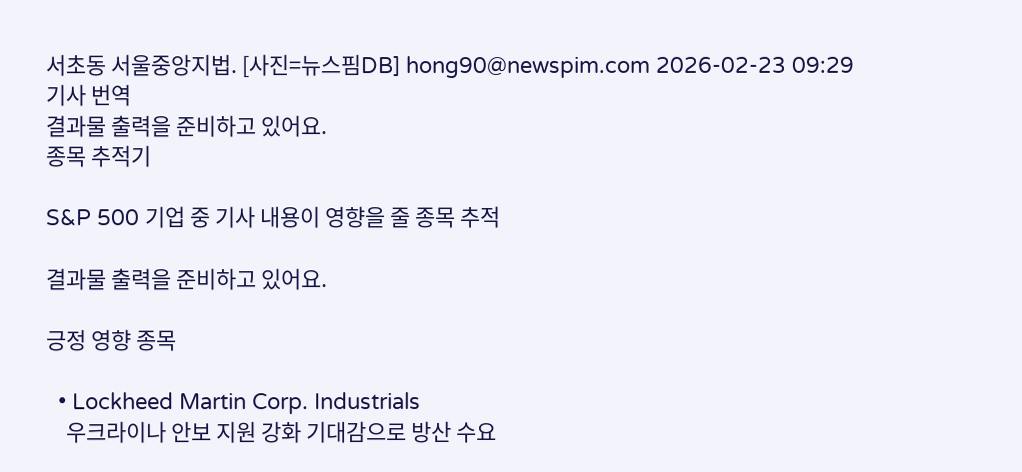서초동 서울중앙지법. [사진=뉴스핌DB] hong90@newspim.com 2026-02-23 09:29
기사 번역
결과물 출력을 준비하고 있어요.
종목 추적기

S&P 500 기업 중 기사 내용이 영향을 줄 종목 추적

결과물 출력을 준비하고 있어요.

긍정 영향 종목

  • Lockheed Martin Corp. Industrials
    우크라이나 안보 지원 강화 기대감으로 방산 수요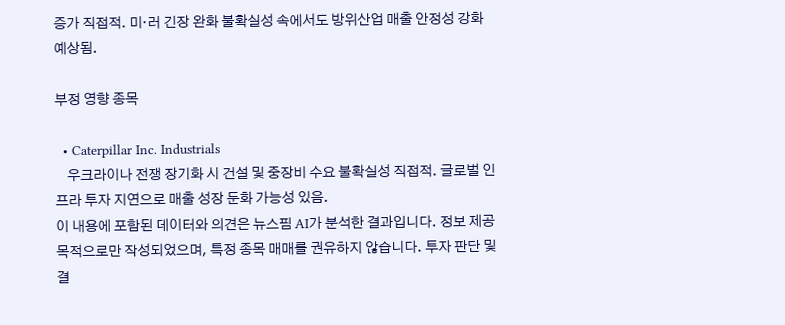증가 직접적. 미·러 긴장 완화 불확실성 속에서도 방위산업 매출 안정성 강화 예상됨.

부정 영향 종목

  • Caterpillar Inc. Industrials
    우크라이나 전쟁 장기화 시 건설 및 중장비 수요 불확실성 직접적. 글로벌 인프라 투자 지연으로 매출 성장 둔화 가능성 있음.
이 내용에 포함된 데이터와 의견은 뉴스핌 AI가 분석한 결과입니다. 정보 제공 목적으로만 작성되었으며, 특정 종목 매매를 권유하지 않습니다. 투자 판단 및 결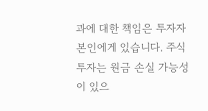과에 대한 책임은 투자자 본인에게 있습니다. 주식 투자는 원금 손실 가능성이 있으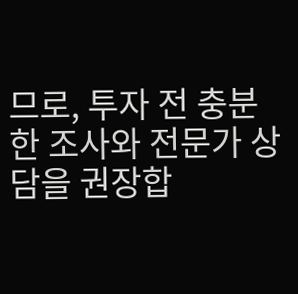므로, 투자 전 충분한 조사와 전문가 상담을 권장합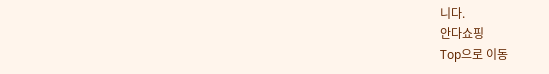니다.
안다쇼핑
Top으로 이동